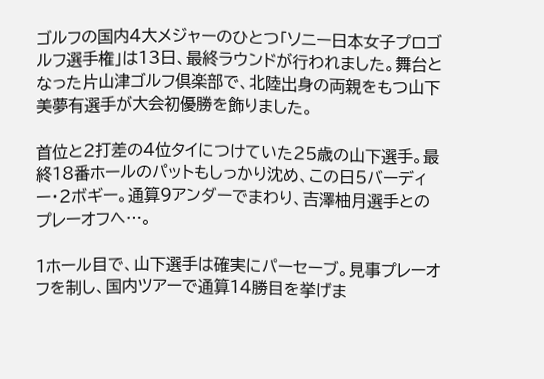ゴルフの国内4大メジャーのひとつ「ソニー日本女子プロゴルフ選手権」は13日、最終ラウンドが行われました。舞台となった片山津ゴルフ倶楽部で、北陸出身の両親をもつ山下美夢有選手が大会初優勝を飾りました。

首位と2打差の4位タイにつけていた25歳の山下選手。最終18番ホールのパットもしっかり沈め、この日5バーディー・2ボギー。通算9アンダーでまわり、吉澤柚月選手とのプレーオフへ…。

1ホール目で、山下選手は確実にパーセーブ。見事プレーオフを制し、国内ツアーで通算14勝目を挙げま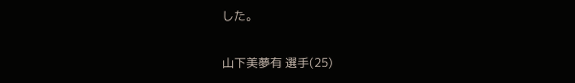した。

山下美夢有 選手(25)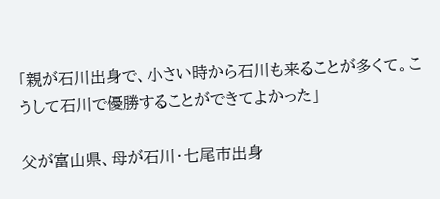「親が石川出身で、小さい時から石川も来ることが多くて。こうして石川で優勝することができてよかった」

父が富山県、母が石川・七尾市出身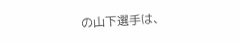の山下選手は、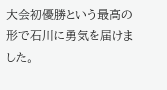大会初優勝という最高の形で石川に勇気を届けました。